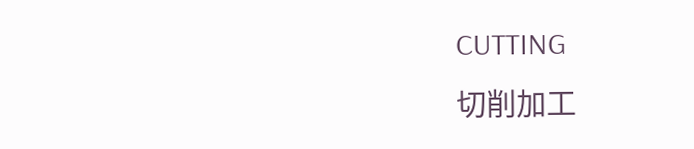CUTTING
切削加工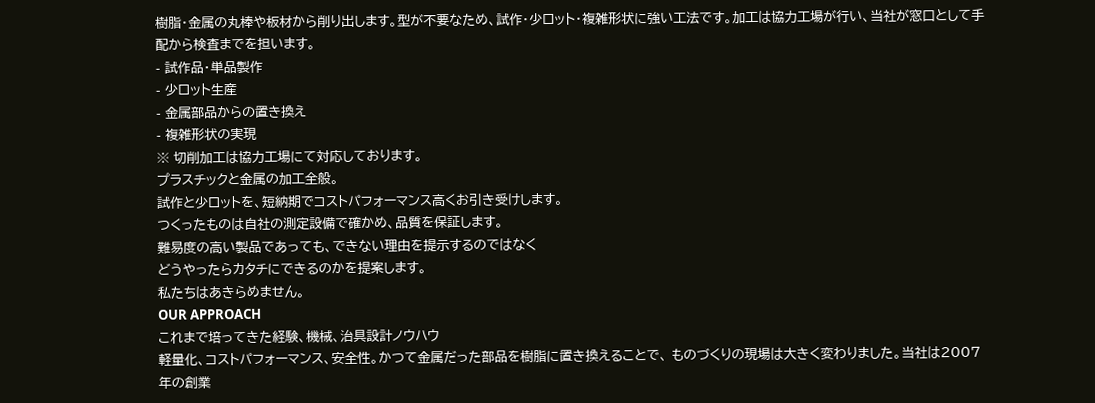樹脂・金属の丸棒や板材から削り出します。型が不要なため、試作・少ロット・複雑形状に強い工法です。加工は協力工場が行い、当社が窓口として手配から検査までを担います。
- 試作品・単品製作
- 少ロット生産
- 金属部品からの置き換え
- 複雑形状の実現
※ 切削加工は協力工場にて対応しております。
プラスチックと金属の加工全般。
試作と少ロットを、短納期でコストパフォーマンス高くお引き受けします。
つくったものは自社の測定設備で確かめ、品質を保証します。
難易度の高い製品であっても、できない理由を提示するのではなく
どうやったらカタチにできるのかを提案します。
私たちはあきらめません。
OUR APPROACH
これまで培ってきた経験、機械、治具設計ノウハウ
軽量化、コストパフォーマンス、安全性。かつて金属だった部品を樹脂に置き換えることで、 ものづくりの現場は大きく変わりました。当社は2007年の創業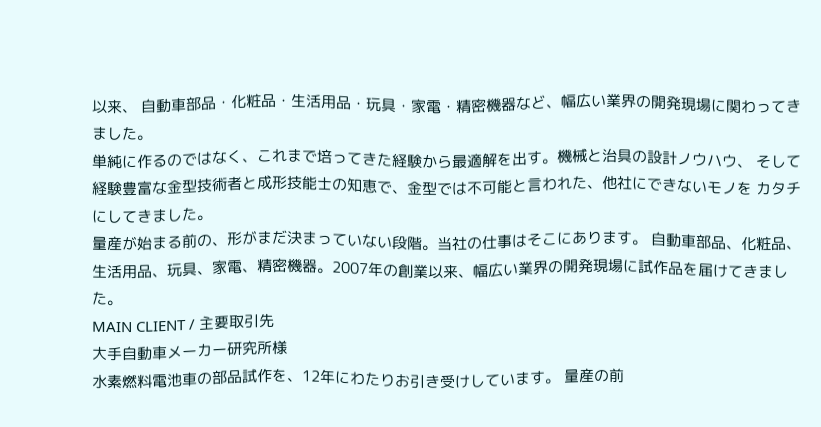以来、 自動車部品・化粧品・生活用品・玩具・家電・精密機器など、幅広い業界の開発現場に関わってきました。
単純に作るのではなく、これまで培ってきた経験から最適解を出す。機械と治具の設計ノウハウ、 そして経験豊富な金型技術者と成形技能士の知恵で、金型では不可能と言われた、他社にできないモノを カタチにしてきました。
量産が始まる前の、形がまだ決まっていない段階。当社の仕事はそこにあります。 自動車部品、化粧品、生活用品、玩具、家電、精密機器。2007年の創業以来、幅広い業界の開発現場に試作品を届けてきました。
MAIN CLIENT / 主要取引先
大手自動車メーカー研究所様
水素燃料電池車の部品試作を、12年にわたりお引き受けしています。 量産の前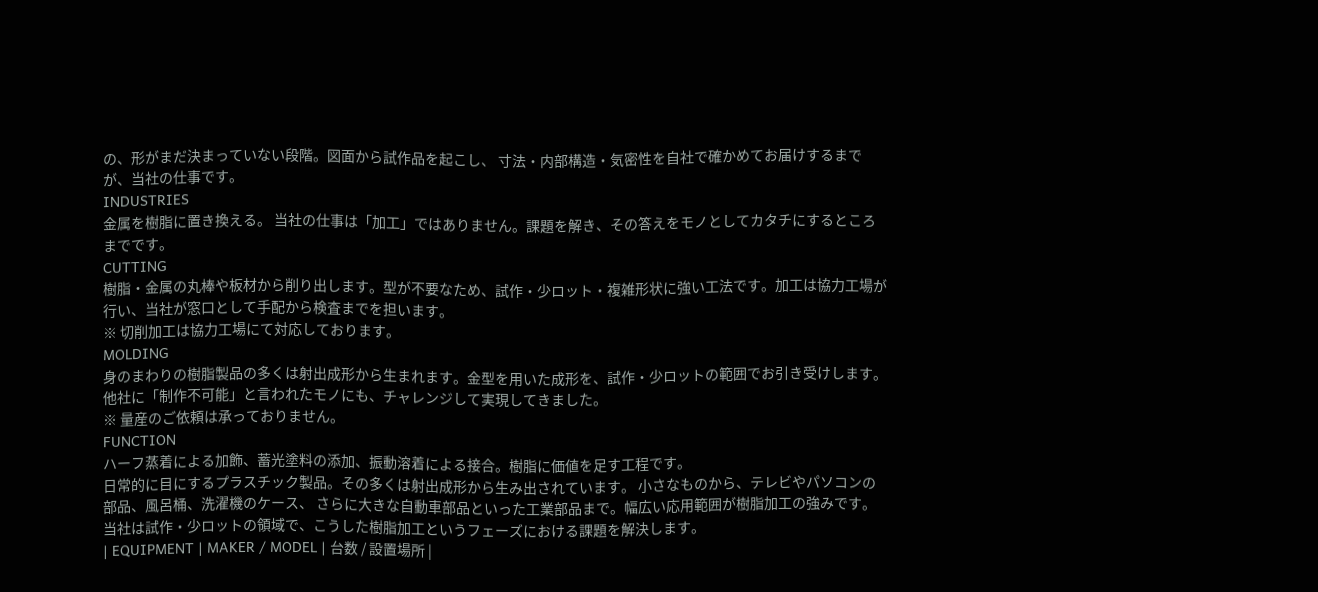の、形がまだ決まっていない段階。図面から試作品を起こし、 寸法・内部構造・気密性を自社で確かめてお届けするまでが、当社の仕事です。
INDUSTRIES
金属を樹脂に置き換える。 当社の仕事は「加工」ではありません。課題を解き、その答えをモノとしてカタチにするところまでです。
CUTTING
樹脂・金属の丸棒や板材から削り出します。型が不要なため、試作・少ロット・複雑形状に強い工法です。加工は協力工場が行い、当社が窓口として手配から検査までを担います。
※ 切削加工は協力工場にて対応しております。
MOLDING
身のまわりの樹脂製品の多くは射出成形から生まれます。金型を用いた成形を、試作・少ロットの範囲でお引き受けします。他社に「制作不可能」と言われたモノにも、チャレンジして実現してきました。
※ 量産のご依頼は承っておりません。
FUNCTION
ハーフ蒸着による加飾、蓄光塗料の添加、振動溶着による接合。樹脂に価値を足す工程です。
日常的に目にするプラスチック製品。その多くは射出成形から生み出されています。 小さなものから、テレビやパソコンの部品、風呂桶、洗濯機のケース、 さらに大きな自動車部品といった工業部品まで。幅広い応用範囲が樹脂加工の強みです。
当社は試作・少ロットの領域で、こうした樹脂加工というフェーズにおける課題を解決します。
| EQUIPMENT | MAKER / MODEL | 台数 / 設置場所 |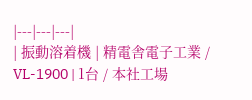|---|---|---|
| 振動溶着機 | 精電舎電子工業 / VL-1900 | 1台 / 本社工場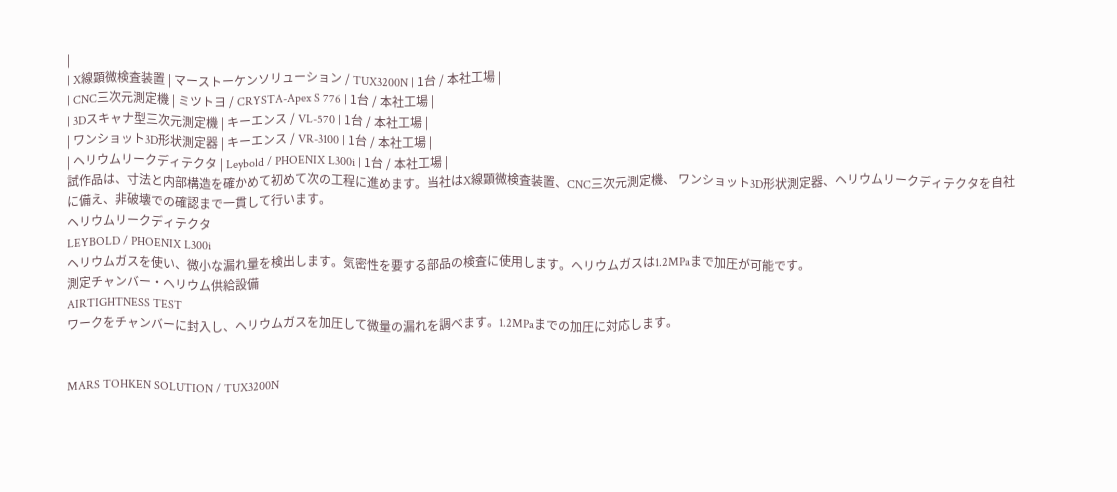|
| X線顕微検査装置 | マーストーケンソリューション / TUX3200N | 1台 / 本社工場 |
| CNC三次元測定機 | ミツトヨ / CRYSTA-Apex S 776 | 1台 / 本社工場 |
| 3Dスキャナ型三次元測定機 | キーエンス / VL-570 | 1台 / 本社工場 |
| ワンショット3D形状測定器 | キーエンス / VR-3100 | 1台 / 本社工場 |
| ヘリウムリークディテクタ | Leybold / PHOENIX L300i | 1台 / 本社工場 |
試作品は、寸法と内部構造を確かめて初めて次の工程に進めます。当社はX線顕微検査装置、CNC三次元測定機、 ワンショット3D形状測定器、ヘリウムリークディテクタを自社に備え、非破壊での確認まで一貫して行います。
ヘリウムリークディテクタ
LEYBOLD / PHOENIX L300i
ヘリウムガスを使い、微小な漏れ量を検出します。気密性を要する部品の検査に使用します。ヘリウムガスは1.2MPaまで加圧が可能です。
測定チャンバー・ヘリウム供給設備
AIRTIGHTNESS TEST
ワークをチャンバーに封入し、ヘリウムガスを加圧して微量の漏れを調べます。1.2MPaまでの加圧に対応します。


MARS TOHKEN SOLUTION / TUX3200N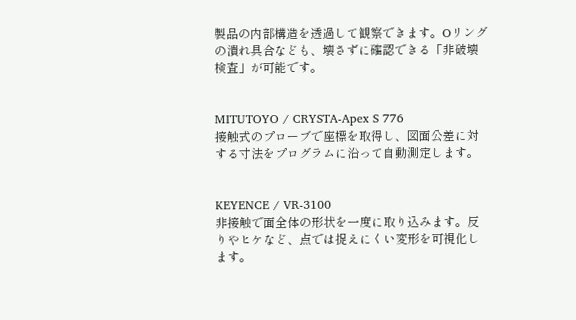製品の内部構造を透過して観察できます。Oリングの潰れ具合なども、壊さずに確認できる「非破壊検査」が可能です。


MITUTOYO / CRYSTA-Apex S 776
接触式のプローブで座標を取得し、図面公差に対する寸法をプログラムに沿って自動測定します。


KEYENCE / VR-3100
非接触で面全体の形状を一度に取り込みます。反りやヒケなど、点では捉えにくい変形を可視化します。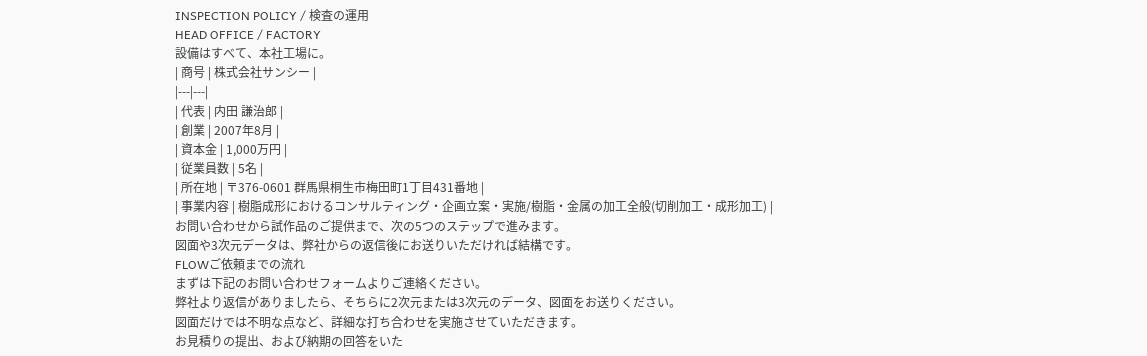INSPECTION POLICY / 検査の運用
HEAD OFFICE / FACTORY
設備はすべて、本社工場に。
| 商号 | 株式会社サンシー |
|---|---|
| 代表 | 内田 謙治郎 |
| 創業 | 2007年8月 |
| 資本金 | 1,000万円 |
| 従業員数 | 5名 |
| 所在地 | 〒376-0601 群馬県桐生市梅田町1丁目431番地 |
| 事業内容 | 樹脂成形におけるコンサルティング・企画立案・実施/樹脂・金属の加工全般(切削加工・成形加工) |
お問い合わせから試作品のご提供まで、次の5つのステップで進みます。
図面や3次元データは、弊社からの返信後にお送りいただければ結構です。
FLOWご依頼までの流れ
まずは下記のお問い合わせフォームよりご連絡ください。
弊社より返信がありましたら、そちらに2次元または3次元のデータ、図面をお送りください。
図面だけでは不明な点など、詳細な打ち合わせを実施させていただきます。
お見積りの提出、および納期の回答をいた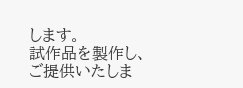します。
試作品を製作し、ご提供いたしま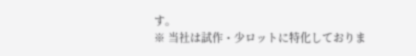す。
※ 当社は試作・少ロットに特化しておりま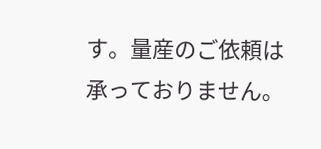す。量産のご依頼は承っておりません。